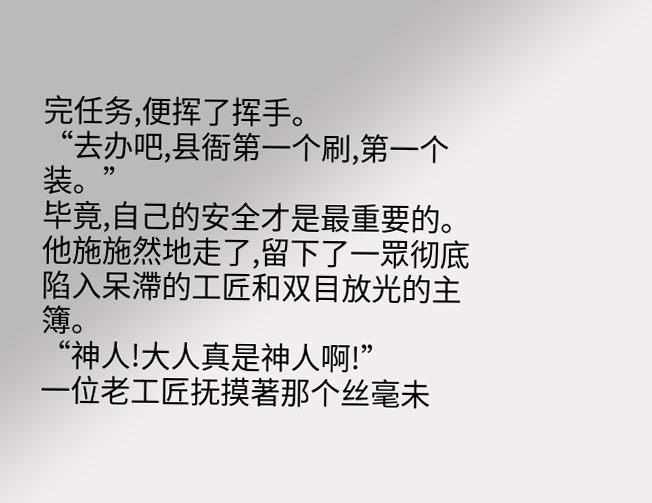完任务,便挥了挥手。
“去办吧,县衙第一个刷,第一个装。”
毕竟,自己的安全才是最重要的。
他施施然地走了,留下了一眾彻底陷入呆滯的工匠和双目放光的主簿。
“神人!大人真是神人啊!”
一位老工匠抚摸著那个丝毫未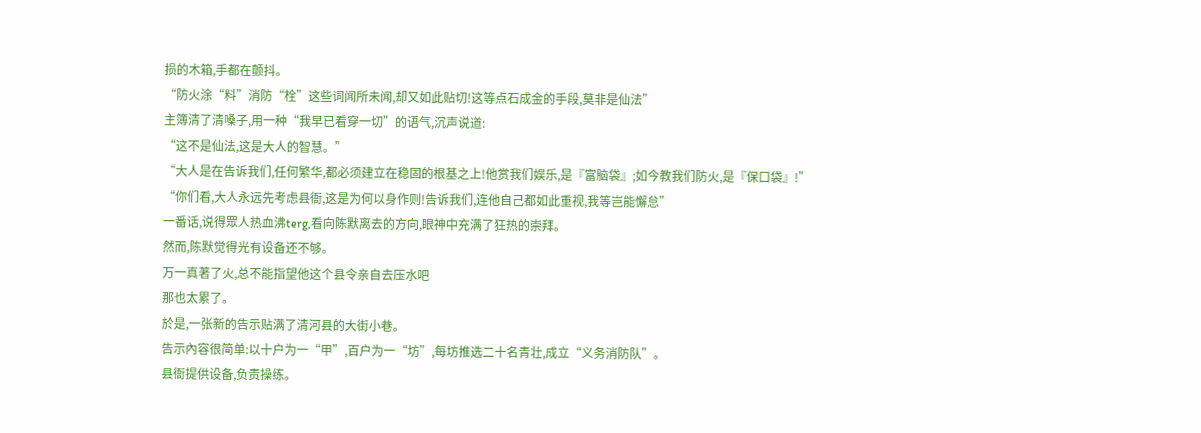损的木箱,手都在颤抖。
“防火涂“料”消防“栓”这些词闻所未闻,却又如此贴切!这等点石成金的手段,莫非是仙法”
主簿清了清嗓子,用一种“我早已看穿一切”的语气,沉声说道:
“这不是仙法,这是大人的智慧。”
“大人是在告诉我们,任何繁华,都必须建立在稳固的根基之上!他赏我们娱乐,是『富脑袋』;如今教我们防火,是『保口袋』!”
“你们看,大人永远先考虑县衙,这是为何以身作则!告诉我们,连他自己都如此重视,我等岂能懈怠”
一番话,说得眾人热血沸terg,看向陈默离去的方向,眼神中充满了狂热的崇拜。
然而,陈默觉得光有设备还不够。
万一真著了火,总不能指望他这个县令亲自去压水吧
那也太累了。
於是,一张新的告示贴满了清河县的大街小巷。
告示內容很简单:以十户为一“甲”,百户为一“坊”,每坊推选二十名青壮,成立“义务消防队”。
县衙提供设备,负责操练。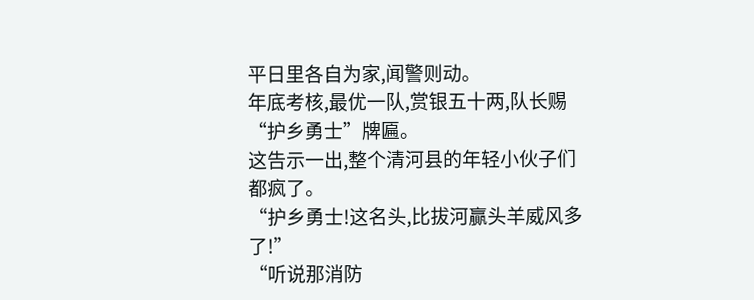平日里各自为家,闻警则动。
年底考核,最优一队,赏银五十两,队长赐“护乡勇士”牌匾。
这告示一出,整个清河县的年轻小伙子们都疯了。
“护乡勇士!这名头,比拔河贏头羊威风多了!”
“听说那消防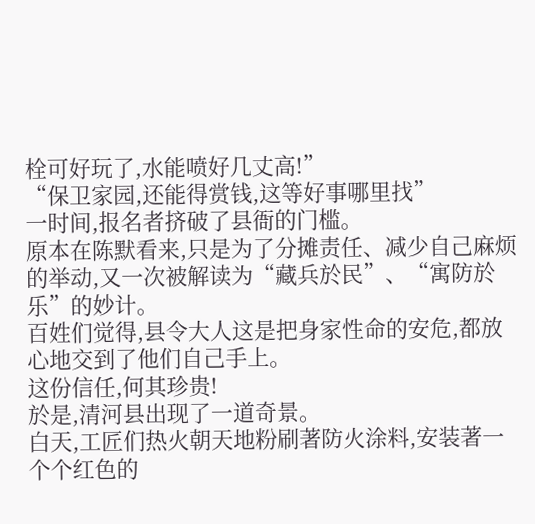栓可好玩了,水能喷好几丈高!”
“保卫家园,还能得赏钱,这等好事哪里找”
一时间,报名者挤破了县衙的门槛。
原本在陈默看来,只是为了分摊责任、减少自己麻烦的举动,又一次被解读为“藏兵於民”、“寓防於乐”的妙计。
百姓们觉得,县令大人这是把身家性命的安危,都放心地交到了他们自己手上。
这份信任,何其珍贵!
於是,清河县出现了一道奇景。
白天,工匠们热火朝天地粉刷著防火涂料,安装著一个个红色的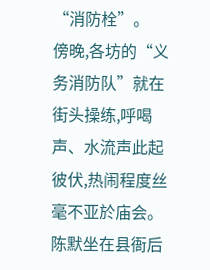“消防栓”。
傍晚,各坊的“义务消防队”就在街头操练,呼喝声、水流声此起彼伏,热闹程度丝毫不亚於庙会。
陈默坐在县衙后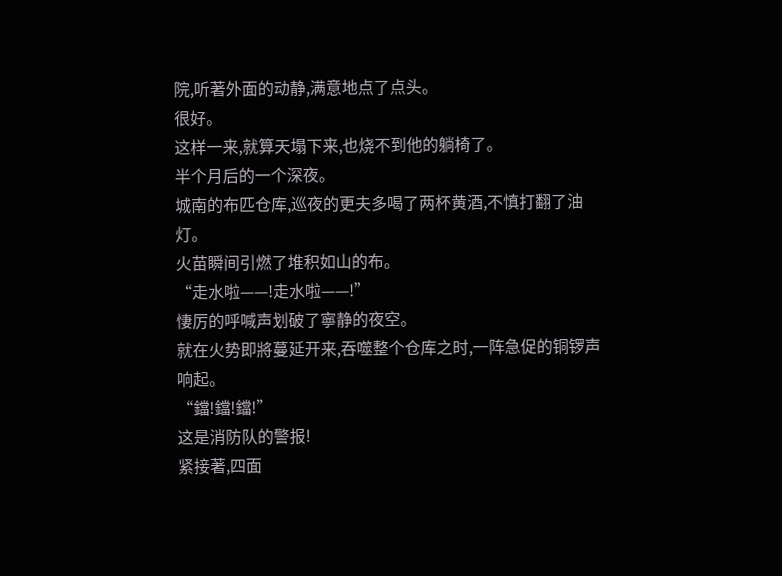院,听著外面的动静,满意地点了点头。
很好。
这样一来,就算天塌下来,也烧不到他的躺椅了。
半个月后的一个深夜。
城南的布匹仓库,巡夜的更夫多喝了两杯黄酒,不慎打翻了油灯。
火苗瞬间引燃了堆积如山的布。
“走水啦——!走水啦——!”
悽厉的呼喊声划破了寧静的夜空。
就在火势即將蔓延开来,吞噬整个仓库之时,一阵急促的铜锣声响起。
“鐺!鐺!鐺!”
这是消防队的警报!
紧接著,四面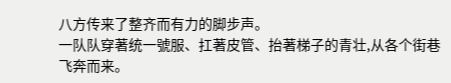八方传来了整齐而有力的脚步声。
一队队穿著统一號服、扛著皮管、抬著梯子的青壮,从各个街巷飞奔而来。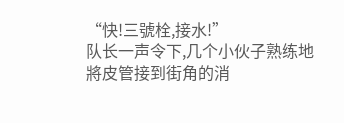“快!三號栓,接水!”
队长一声令下,几个小伙子熟练地將皮管接到街角的消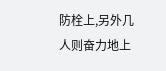防栓上,另外几人则奋力地上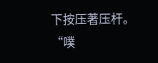下按压著压杆。
“噗